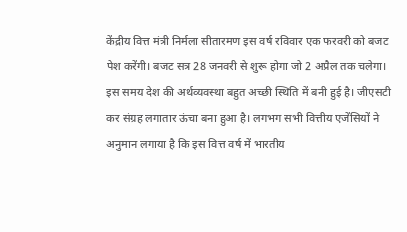केंद्रीय वित्त मंत्री निर्मला सीतारमण इस वर्ष रविवार एक फरवरी को बजट पेश करेंगी। बजट सत्र 28 जनवरी से शुरू होगा जो 2 अप्रैल तक चलेगा। इस समय देश की अर्थव्यवस्था बहुत अच्छी स्थिति में बनी हुई है। जीएसटी कर संग्रह लगातार ऊंचा बना हुआ है। लगभग सभी वित्तीय एजेंसियों ने अनुमान लगाया है कि इस वित्त वर्ष में भारतीय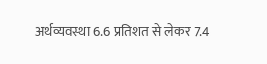अर्थव्यवस्था 6.6 प्रतिशत से लेकर 7.4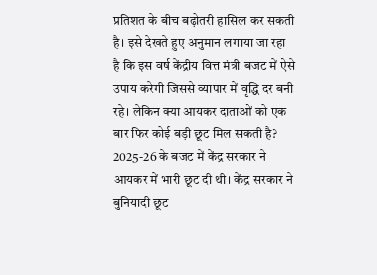प्रतिशत के बीच बढ़ोतरी हासिल कर सकती है। इसे देखते हुए अनुमान लगाया जा रहा है कि इस वर्ष केंद्रीय वित्त मंत्री बजट में ऐसे उपाय करेगी जिससे व्यापार में वृद्धि दर बनी रहे। लेकिन क्या आयकर दाताओं को एक बार फिर कोई बड़ी छूट मिल सकती है? 2025-26 के बजट में केंद्र सरकार ने आयकर में भारी छूट दी थी। केंद्र सरकार ने बुनियादी छूट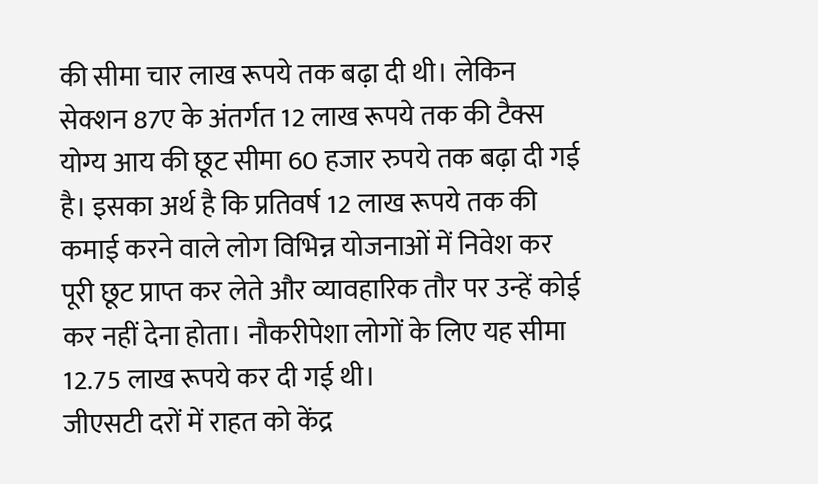की सीमा चार लाख रूपये तक बढ़ा दी थी। लेकिन सेक्शन 87ए के अंतर्गत 12 लाख रूपये तक की टैक्स योग्य आय की छूट सीमा 60 हजार रुपये तक बढ़ा दी गई है। इसका अर्थ है कि प्रतिवर्ष 12 लाख रूपये तक की कमाई करने वाले लोग विभिन्न योजनाओं में निवेश कर पूरी छूट प्राप्त कर लेते और व्यावहारिक तौर पर उन्हें कोई कर नहीं देना होता। नौकरीपेशा लोगों के लिए यह सीमा 12.75 लाख रूपये कर दी गई थी।
जीएसटी दरों में राहत को केंद्र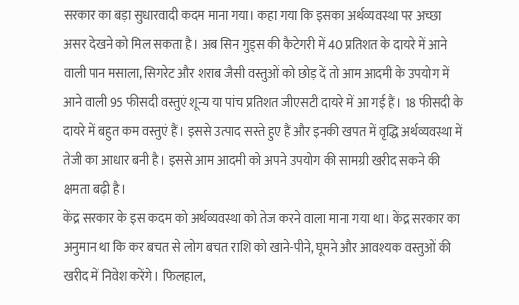सरकार का बड़ा सुधारवादी कदम माना गया। कहा गया कि इसका अर्थव्यवस्था पर अच्छा असर देखने को मिल सकता है। अब सिन गुड्स की कैटेगरी में 40 प्रतिशत के दायरे में आने वाली पान मसाला, सिगरेट और शराब जैसी वस्तुओं को छोड़ दें तो आम आदमी के उपयोग में आने वाली 95 फीसदी वस्तुएं शून्य या पांच प्रतिशत जीएसटी दायरे में आ गई हैं। 18 फीसदी के दायरे में बहुत कम वस्तुएं हैं। इससे उत्पाद सस्ते हुए हैं और इनकी खपत में वृद्धि अर्थव्यवस्था में तेजी का आधार बनी है। इससे आम आदमी को अपने उपयोग की सामग्री खरीद सकने की क्षमता बढ़ी है।
केंद्र सरकार के इस कदम को अर्थव्यवस्था को तेज करने वाला माना गया था। केंद्र सरकार का अनुमान था कि कर बचत से लोग बचत राशि को खाने-पीने, घूमने और आवश्यक वस्तुओं की खरीद में निवेश करेंगे। फिलहाल,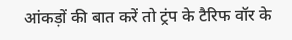आंकड़ों की बात करें तो ट्रंप के टैरिफ वॉर के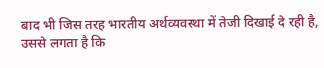बाद भी जिस तरह भारतीय अर्थव्यवस्था में तेजी दिखाई दे रही है, उससे लगता है कि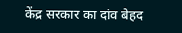केंद्र सरकार का दांव बेहद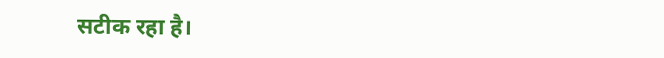सटीक रहा है।